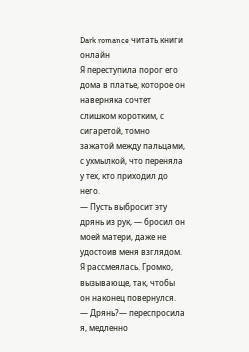Dark romance читать книги онлайн
Я переступила порог его дома в платье, которое он наверняка сочтет слишком коротким, с сигаретой, томно зажатой между пальцами, с ухмылкой, что переняла у тех, кто приходил до него.
— Пусть выбросит эту дрянь из рук, — бросил он моей матери, даже не удостоив меня взглядом.
Я рассмеялась. Громко, вызывающе, так, чтобы он наконец повернулся.
— Дрянь?— переспросила я, медленно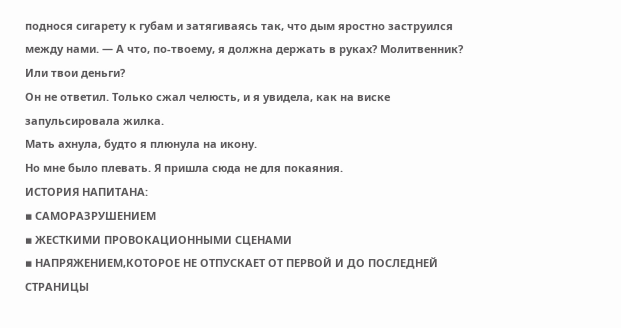поднося сигарету к губам и затягиваясь так, что дым яростно заструился между нами. — А что, по-твоему, я должна держать в руках? Молитвенник? Или твои деньги?
Он не ответил. Только сжал челюсть, и я увидела, как на виске запульсировала жилка.
Мать ахнула, будто я плюнула на икону.
Но мне было плевать. Я пришла сюда не для покаяния.
ИСТОРИЯ НАПИТАНА:
▪ САМОРАЗРУШЕНИЕМ
▪ ЖЕСТКИМИ ПРОВОКАЦИОННЫМИ СЦЕНАМИ
▪ НАПРЯЖЕНИЕМ,КОТОРОЕ НЕ ОТПУСКАЕТ ОТ ПЕРВОЙ И ДО ПОСЛЕДНЕЙ СТРАНИЦЫ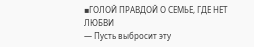▪ГОЛОЙ ПРАВДОЙ О СЕМЬЕ, ГДЕ НЕТ ЛЮБВИ
— Пусть выбросит эту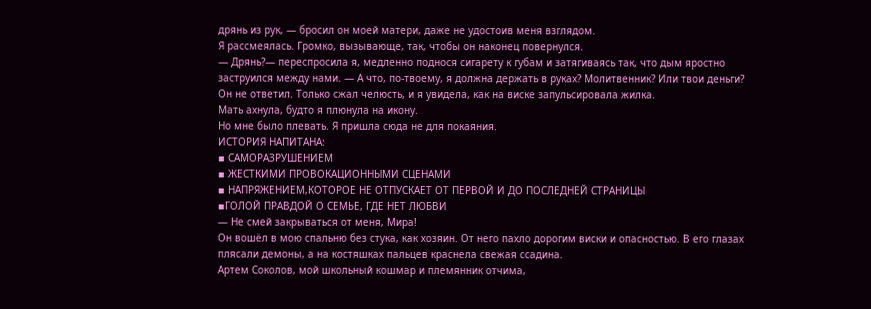дрянь из рук, — бросил он моей матери, даже не удостоив меня взглядом.
Я рассмеялась. Громко, вызывающе, так, чтобы он наконец повернулся.
— Дрянь?— переспросила я, медленно поднося сигарету к губам и затягиваясь так, что дым яростно заструился между нами. — А что, по-твоему, я должна держать в руках? Молитвенник? Или твои деньги?
Он не ответил. Только сжал челюсть, и я увидела, как на виске запульсировала жилка.
Мать ахнула, будто я плюнула на икону.
Но мне было плевать. Я пришла сюда не для покаяния.
ИСТОРИЯ НАПИТАНА:
▪ САМОРАЗРУШЕНИЕМ
▪ ЖЕСТКИМИ ПРОВОКАЦИОННЫМИ СЦЕНАМИ
▪ НАПРЯЖЕНИЕМ,КОТОРОЕ НЕ ОТПУСКАЕТ ОТ ПЕРВОЙ И ДО ПОСЛЕДНЕЙ СТРАНИЦЫ
▪ГОЛОЙ ПРАВДОЙ О СЕМЬЕ, ГДЕ НЕТ ЛЮБВИ
— Не смей закрываться от меня, Мира!
Он вошёл в мою спальню без стука, как хозяин. От него пахло дорогим виски и опасностью. В его глазах плясали демоны, а на костяшках пальцев краснела свежая ссадина.
Артем Соколов, мой школьный кошмар и племянник отчима,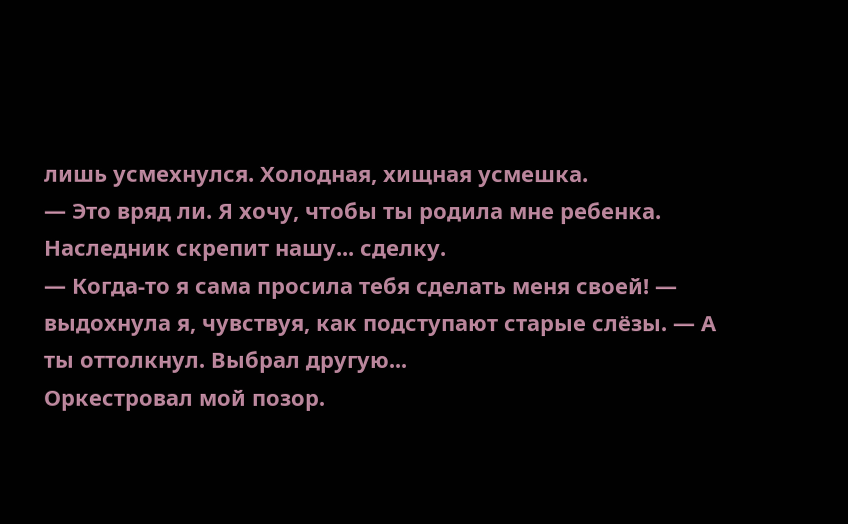лишь усмехнулся. Холодная, хищная усмешка.
— Это вряд ли. Я хочу, чтобы ты родила мне ребенка. Наследник скрепит нашу... сделку.
— Когда-то я сама просила тебя сделать меня своей! — выдохнула я, чувствуя, как подступают старые слёзы. — А ты оттолкнул. Выбрал другую...
Оркестровал мой позор.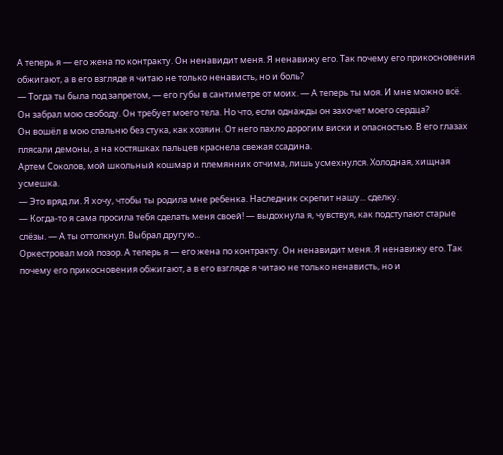А теперь я — его жена по контракту. Он ненавидит меня. Я ненавижу его. Так почему его прикосновения обжигают, а в его взгляде я читаю не только ненависть, но и боль?
— Тогда ты была под запретом, — его губы в сантиметре от моих. — А теперь ты моя. И мне можно всё.
Он забрал мою свободу. Он требует моего тела. Но что, если однажды он захочет моего сердца?
Он вошёл в мою спальню без стука, как хозяин. От него пахло дорогим виски и опасностью. В его глазах плясали демоны, а на костяшках пальцев краснела свежая ссадина.
Артем Соколов, мой школьный кошмар и племянник отчима, лишь усмехнулся. Холодная, хищная усмешка.
— Это вряд ли. Я хочу, чтобы ты родила мне ребенка. Наследник скрепит нашу... сделку.
— Когда-то я сама просила тебя сделать меня своей! — выдохнула я, чувствуя, как подступают старые слёзы. — А ты оттолкнул. Выбрал другую...
Оркестровал мой позор. А теперь я — его жена по контракту. Он ненавидит меня. Я ненавижу его. Так почему его прикосновения обжигают, а в его взгляде я читаю не только ненависть, но и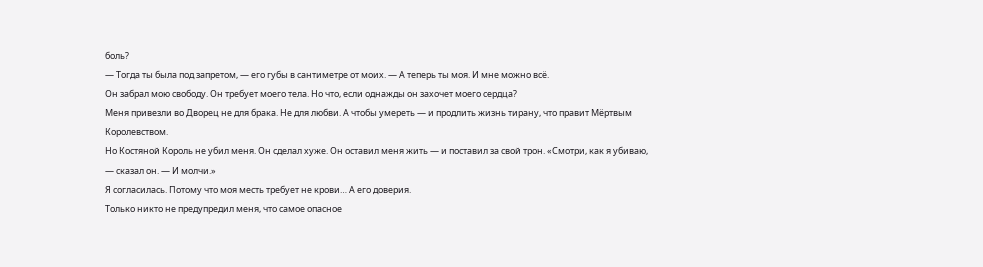боль?
— Тогда ты была под запретом, — его губы в сантиметре от моих. — А теперь ты моя. И мне можно всё.
Он забрал мою свободу. Он требует моего тела. Но что, если однажды он захочет моего сердца?
Меня привезли во Дворец не для брака. Не для любви. А чтобы умереть — и продлить жизнь тирану, что правит Мёртвым Королевством.
Но Костяной Король не убил меня. Он сделал хуже. Он оставил меня жить — и поставил за свой трон. «Смотри, как я убиваю, — сказал он. — И молчи.»
Я согласилась. Потому что моя месть требует не крови… А его доверия.
Только никто не предупредил меня, что самое опасное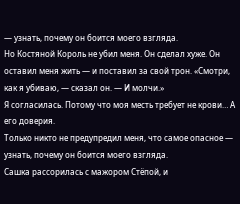— узнать, почему он боится моего взгляда.
Но Костяной Король не убил меня. Он сделал хуже. Он оставил меня жить — и поставил за свой трон. «Смотри, как я убиваю, — сказал он. — И молчи.»
Я согласилась. Потому что моя месть требует не крови… А его доверия.
Только никто не предупредил меня, что самое опасное — узнать, почему он боится моего взгляда.
Сашка рассорилась с мажором Стёпой, и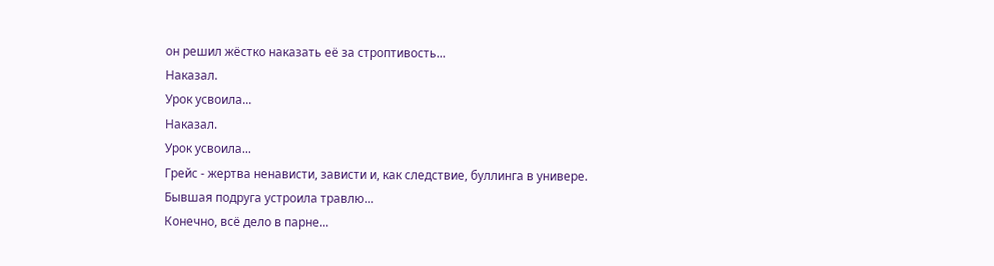он решил жёстко наказать её за строптивость...
Наказал.
Урок усвоила...
Наказал.
Урок усвоила...
Грейс - жертва ненависти, зависти и, как следствие, буллинга в универе.
Бывшая подруга устроила травлю...
Конечно, всё дело в парне...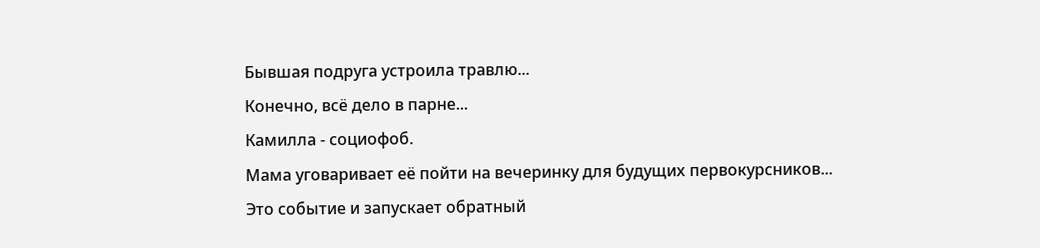Бывшая подруга устроила травлю...
Конечно, всё дело в парне...
Камилла - социофоб.
Мама уговаривает её пойти на вечеринку для будущих первокурсников...
Это событие и запускает обратный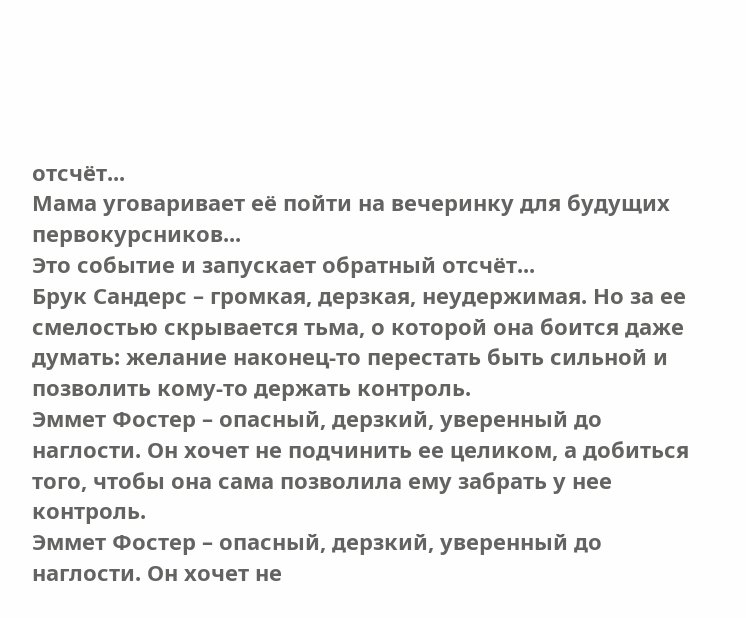отсчёт...
Мама уговаривает её пойти на вечеринку для будущих первокурсников...
Это событие и запускает обратный отсчёт...
Брук Сандерс – громкая, дерзкая, неудержимая. Но за ее смелостью скрывается тьма, о которой она боится даже думать: желание наконец-то перестать быть сильной и позволить кому-то держать контроль.
Эммет Фостер – опасный, дерзкий, уверенный до наглости. Он хочет не подчинить ее целиком, а добиться того, чтобы она сама позволила ему забрать у нее контроль.
Эммет Фостер – опасный, дерзкий, уверенный до наглости. Он хочет не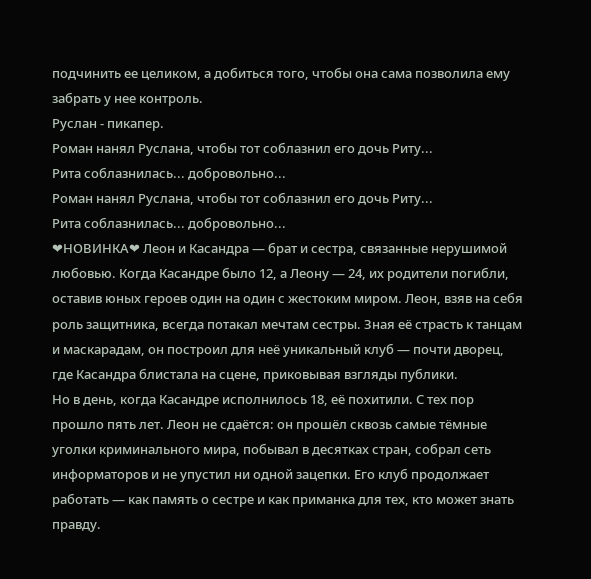подчинить ее целиком, а добиться того, чтобы она сама позволила ему забрать у нее контроль.
Руслан - пикапер.
Роман нанял Руслана, чтобы тот соблазнил его дочь Риту...
Рита соблазнилась... добровольно...
Роман нанял Руслана, чтобы тот соблазнил его дочь Риту...
Рита соблазнилась... добровольно...
❤НОВИНКА❤ Леон и Касандра — брат и сестра, связанные нерушимой любовью. Когда Касандре было 12, а Леону — 24, их родители погибли, оставив юных героев один на один с жестоким миром. Леон, взяв на себя роль защитника, всегда потакал мечтам сестры. Зная её страсть к танцам и маскарадам, он построил для неё уникальный клуб — почти дворец, где Касандра блистала на сцене, приковывая взгляды публики.
Но в день, когда Касандре исполнилось 18, её похитили. С тех пор прошло пять лет. Леон не сдаётся: он прошёл сквозь самые тёмные уголки криминального мира, побывал в десятках стран, собрал сеть информаторов и не упустил ни одной зацепки. Его клуб продолжает работать — как память о сестре и как приманка для тех, кто может знать правду.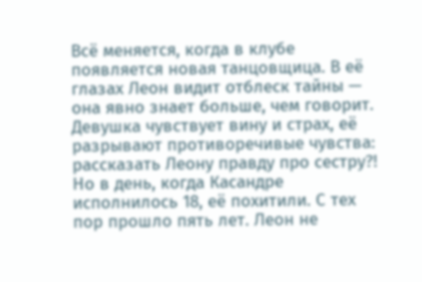Всё меняется, когда в клубе появляется новая танцовщица. В её глазах Леон видит отблеск тайны — она явно знает больше, чем говорит. Девушка чувствует вину и страх, её разрывают противоречивые чувства: рассказать Леону правду про сестру?!
Но в день, когда Касандре исполнилось 18, её похитили. С тех пор прошло пять лет. Леон не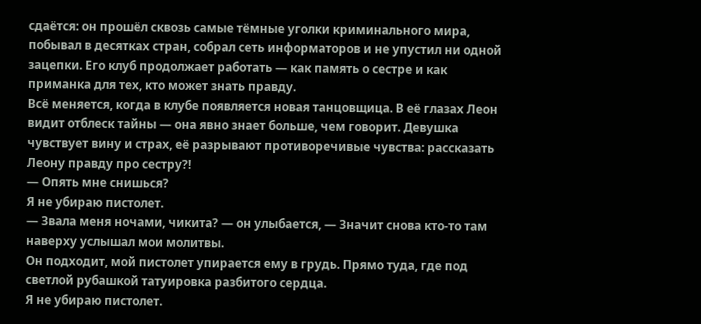сдаётся: он прошёл сквозь самые тёмные уголки криминального мира, побывал в десятках стран, собрал сеть информаторов и не упустил ни одной зацепки. Его клуб продолжает работать — как память о сестре и как приманка для тех, кто может знать правду.
Всё меняется, когда в клубе появляется новая танцовщица. В её глазах Леон видит отблеск тайны — она явно знает больше, чем говорит. Девушка чувствует вину и страх, её разрывают противоречивые чувства: рассказать Леону правду про сестру?!
— Опять мне снишься?
Я не убираю пистолет.
— Звала меня ночами, чикита? — он улыбается, — Значит снова кто-то там наверху услышал мои молитвы.
Он подходит, мой пистолет упирается ему в грудь. Прямо туда, где под светлой рубашкой татуировка разбитого сердца.
Я не убираю пистолет.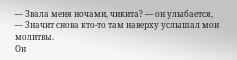— Звала меня ночами, чикита? — он улыбается, — Значит снова кто-то там наверху услышал мои молитвы.
Он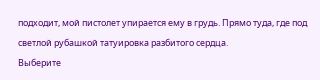подходит, мой пистолет упирается ему в грудь. Прямо туда, где под светлой рубашкой татуировка разбитого сердца.
Выберите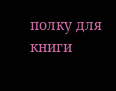полку для книги